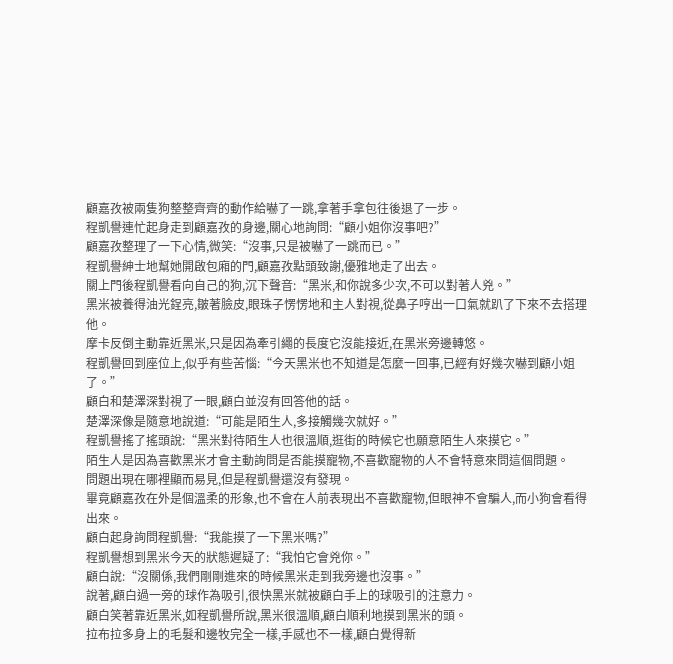顧嘉孜被兩隻狗整整齊齊的動作給嚇了一跳,拿著手拿包往後退了一步。
程凱譽連忙起身走到顧嘉孜的身邊,關心地詢問:“顧小姐你沒事吧?”
顧嘉孜整理了一下心情,微笑:“沒事,只是被嚇了一跳而已。”
程凱譽紳士地幫她開啟包廂的門,顧嘉孜點頭致謝,優雅地走了出去。
關上門後程凱譽看向自己的狗,沉下聲音:“黑米,和你說多少次,不可以對著人兇。”
黑米被養得油光鋥亮,皺著臉皮,眼珠子愣愣地和主人對視,從鼻子哼出一口氣就趴了下來不去搭理他。
摩卡反倒主動靠近黑米,只是因為牽引繩的長度它沒能接近,在黑米旁邊轉悠。
程凱譽回到座位上,似乎有些苦惱:“今天黑米也不知道是怎麼一回事,已經有好幾次嚇到顧小姐了。”
顧白和楚澤深對視了一眼,顧白並沒有回答他的話。
楚澤深像是隨意地說道:“可能是陌生人,多接觸幾次就好。”
程凱譽搖了搖頭說:“黑米對待陌生人也很溫順,逛街的時候它也願意陌生人來摸它。”
陌生人是因為喜歡黑米才會主動詢問是否能摸寵物,不喜歡寵物的人不會特意來問這個問題。
問題出現在哪裡顯而易見,但是程凱譽還沒有發現。
畢竟顧嘉孜在外是個溫柔的形象,也不會在人前表現出不喜歡寵物,但眼神不會騙人,而小狗會看得出來。
顧白起身詢問程凱譽:“我能摸了一下黑米嗎?”
程凱譽想到黑米今天的狀態遲疑了:“我怕它會兇你。”
顧白說:“沒關係,我們剛剛進來的時候黑米走到我旁邊也沒事。”
說著,顧白過一旁的球作為吸引,很快黑米就被顧白手上的球吸引的注意力。
顧白笑著靠近黑米,如程凱譽所說,黑米很溫順,顧白順利地摸到黑米的頭。
拉布拉多身上的毛髮和邊牧完全一樣,手感也不一樣,顧白覺得新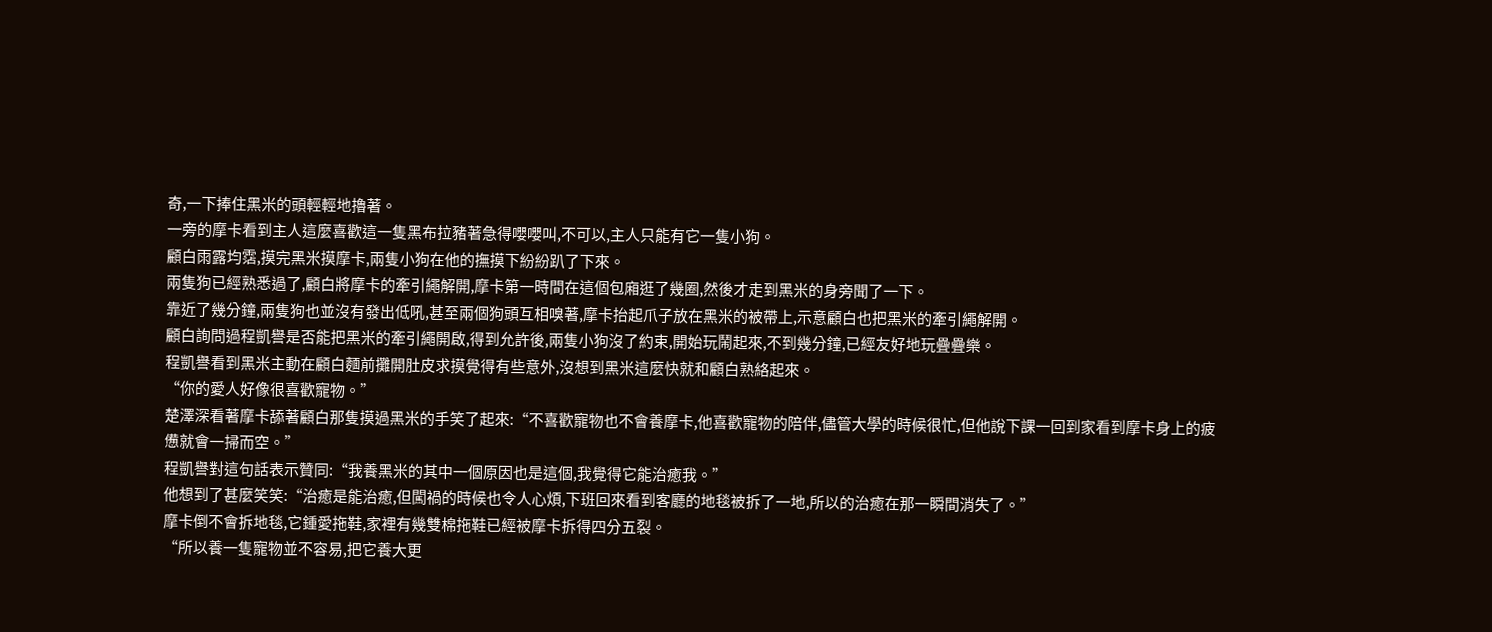奇,一下捧住黑米的頭輕輕地擼著。
一旁的摩卡看到主人這麼喜歡這一隻黑布拉豬著急得嚶嚶叫,不可以,主人只能有它一隻小狗。
顧白雨露均霑,摸完黑米摸摩卡,兩隻小狗在他的撫摸下紛紛趴了下來。
兩隻狗已經熟悉過了,顧白將摩卡的牽引繩解開,摩卡第一時間在這個包廂逛了幾圈,然後才走到黑米的身旁聞了一下。
靠近了幾分鐘,兩隻狗也並沒有發出低吼,甚至兩個狗頭互相嗅著,摩卡抬起爪子放在黑米的被帶上,示意顧白也把黑米的牽引繩解開。
顧白詢問過程凱譽是否能把黑米的牽引繩開啟,得到允許後,兩隻小狗沒了約束,開始玩鬧起來,不到幾分鐘,已經友好地玩疊疊樂。
程凱譽看到黑米主動在顧白麵前攤開肚皮求摸覺得有些意外,沒想到黑米這麼快就和顧白熟絡起來。
“你的愛人好像很喜歡寵物。”
楚澤深看著摩卡舔著顧白那隻摸過黑米的手笑了起來:“不喜歡寵物也不會養摩卡,他喜歡寵物的陪伴,儘管大學的時候很忙,但他說下課一回到家看到摩卡身上的疲憊就會一掃而空。”
程凱譽對這句話表示贊同:“我養黑米的其中一個原因也是這個,我覺得它能治癒我。”
他想到了甚麼笑笑:“治癒是能治癒,但闖禍的時候也令人心煩,下班回來看到客廳的地毯被拆了一地,所以的治癒在那一瞬間消失了。”
摩卡倒不會拆地毯,它鍾愛拖鞋,家裡有幾雙棉拖鞋已經被摩卡拆得四分五裂。
“所以養一隻寵物並不容易,把它養大更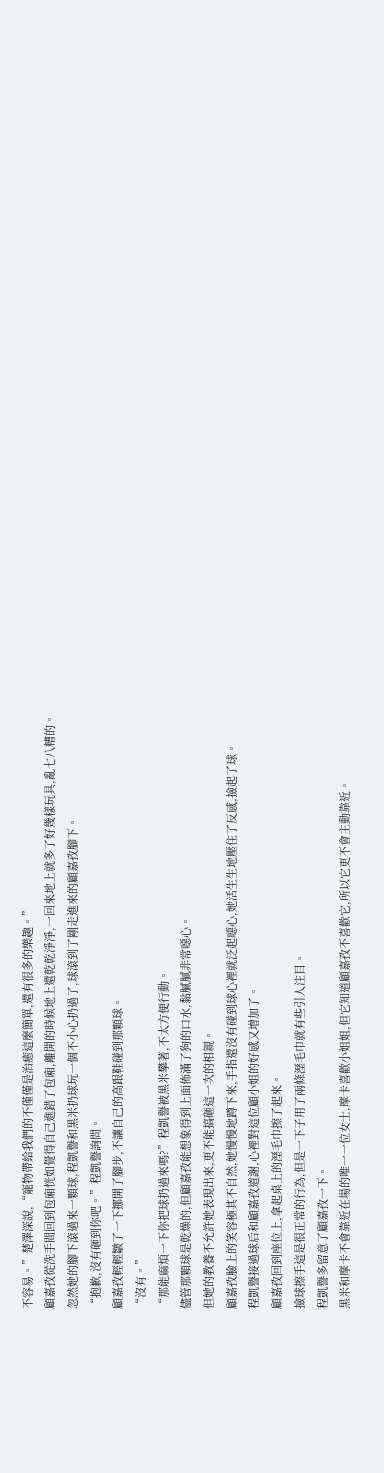不容易。”楚澤深說,“寵物帶給我們的不僅僅是治癒這麼簡單,還有很多的樂趣。”
顧嘉孜從洗手間回到包廂恍如覺得自己進錯了包廂,離開的時候地上還乾乾淨淨,一回來地上就多了好幾樣玩具,亂七八糟的。
忽然她的腳下滾過來一顆球,程凱譽和黑米扔球玩一個不小心扔過了,球滾到了剛走進來的顧嘉孜腳下。
“抱歉,沒有砸到你吧。”程凱譽詢問。
顧嘉孜輕輕皺了一下挪開了腳步,不讓自己的高跟鞋碰到那顆球。
“沒有。”
“那能麻煩一下你把球扔過來嗎?”程凱譽被黑米攀著,不太方便行動。
儘管那顆球是乾燥的,但顧嘉孜能想象得到上面佈滿了狗的口水,黏膩膩非常噁心。
但她的教養不允許她表現出來,更不能搞砸這一次的相親。
顧嘉孜臉上的笑容極其不自然,她慢慢地蹲下來,手指還沒有碰到球心裡就泛起噁心,她活生生地壓住了反感,撿起了球。
程凱譽接過球后和顧嘉孜道謝,心裡對這位顧小姐的好感又增加了。
顧嘉孜回到座位上,拿起桌上的溼毛巾擦了起來。
撿球擦手這是很正常的行為,但是一下子用了兩條溼毛巾就有些引人注目。
程凱譽多留意了顧嘉孜一下。
黑米和摩卡不會靠近在場的唯一一位女士,摩卡喜歡小姐姐,但它知道顧嘉孜不喜歡它,所以它更不會主動靠近。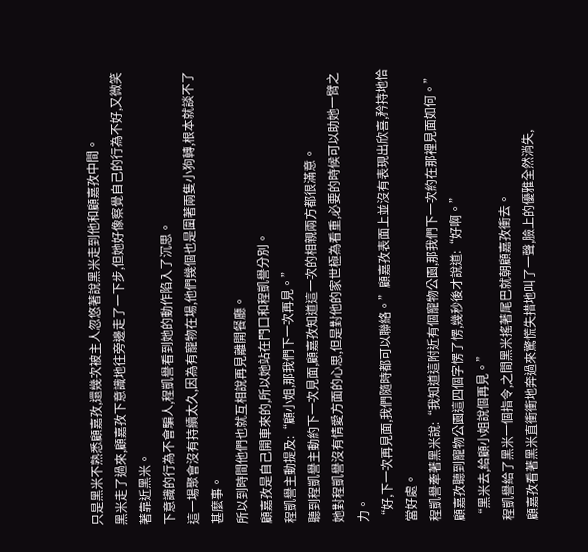只是黑米不熟悉顧嘉孜,還幾次被主人忽悠著說黑米走到他和顧嘉孜中間。
黑米走了過來,顧嘉孜下意識地往旁邊走了一下步,但她好像察覺自己的行為不好,又微笑著靠近黑米。
下意識的行為不會騙人,程凱譽看到她的動作陷入了沉思。
這一場聚會沒有持續太久,因為有寵物在場,他們幾個也是圍著兩隻小狗轉,根本就談不了甚麼事。
所以到時間他們也就互相說再見離開餐廳。
顧嘉孜是自己開車來的,所以她站在門口和程凱譽分別。
程凱譽主動提及:“顧小姐,那我們下一次再見。”
聽到程凱譽主動約下一次見面,顧嘉孜知道這一次的相親兩方都很滿意。
她對程凱譽沒有情愛方面的心思,但是對他的家世極為看重,必要的時候可以助她一臂之力。
“好,下一次再見面,我們隨時都可以聯絡。”顧嘉孜表面上並沒有表現出欣喜,矜持地恰當好處。
程凱譽牽著黑米說:“我知道這附近有個寵物公園,那我們下一次約在那裡見面如何。”
顧嘉孜聽到寵物公園這四個字愣了愣,幾秒後才說道:“好啊。”
“黑米去,給顧小姐說個再見。”
程凱譽給了黑米一個指令,之間黑米搖著尾巴就朝顧嘉孜衝去。
顧嘉孜看著黑米直衝衝地奔過來驚慌失措地叫了一聲,臉上的優雅全然消失,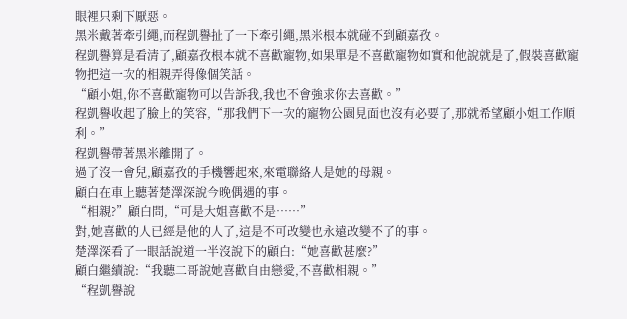眼裡只剩下厭惡。
黑米戴著牽引繩,而程凱譽扯了一下牽引繩,黑米根本就碰不到顧嘉孜。
程凱譽算是看清了,顧嘉孜根本就不喜歡寵物,如果單是不喜歡寵物如實和他說就是了,假裝喜歡寵物把這一次的相親弄得像個笑話。
“顧小姐,你不喜歡寵物可以告訴我,我也不會強求你去喜歡。”
程凱譽收起了臉上的笑容,“那我們下一次的寵物公園見面也沒有必要了,那就希望顧小姐工作順利。”
程凱譽帶著黑米離開了。
過了沒一會兒,顧嘉孜的手機響起來,來電聯絡人是她的母親。
顧白在車上聽著楚澤深說今晚偶遇的事。
“相親?”顧白問,“可是大姐喜歡不是……”
對,她喜歡的人已經是他的人了,這是不可改變也永遠改變不了的事。
楚澤深看了一眼話說道一半沒說下的顧白:“她喜歡甚麼?”
顧白繼續說:“我聽二哥說她喜歡自由戀愛,不喜歡相親。”
“程凱譽說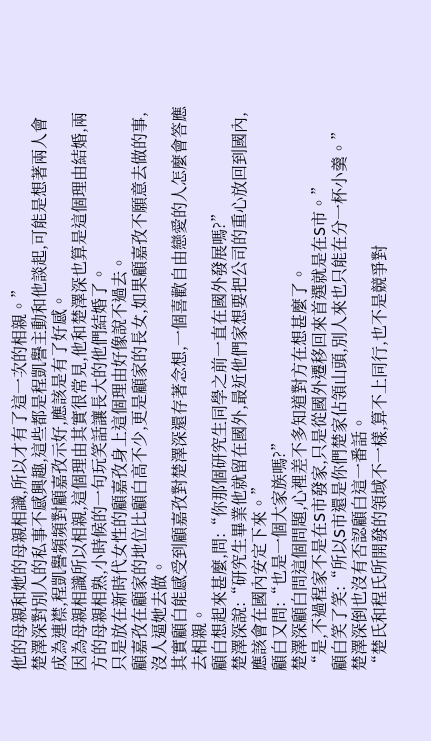他的母親和她的母親相識,所以才有了這一次的相親。”
楚澤深對別人的私事不感興趣,這些都是程凱譽主動和他談起,可能是想著兩人會成為連襟,程凱譽頻頻對顧嘉孜示好,應該是有了好感。
因為母親相識所以相親,這個理由其實很常見,他和楚澤深也算是這個理由結婚,兩方的母親相熟,小時候的一句玩笑話讓長大的他們結婚了。
只是放在新時代女性的顧嘉孜身上這個理由好像說不過去。
顧嘉孜在顧家的地位比顧白高不少,更是顧家的長女,如果顧嘉孜不願意去做的事,沒人逼她去做。
其實顧白能感受到顧嘉孜對楚澤深還存著念想,一個喜歡自由戀愛的人怎麼會答應去相親。
顧白想起來甚麼,問:“你那個研究生同學之前一直在國外發展嗎?”
楚澤深說:“研究生畢業他就留在國外,最近他們家想要把公司的重心放回到國內,應該會在國內安定下來。”
顧白又問:“也是一個大家族嗎?”
楚澤深顧白問這個問題,心裡差不多知道對方在想甚麼了。
“是,不過程家不是在S市發家,只是從國外遷移回來首選就是在S市。”
顧白笑了笑:“所以S市還是你們楚家佔領山頭,別人來也只能在分一杯小羹。”
楚澤深倒也沒有否認顧白這一番話。
“楚氏和程氏所開發的領域不一樣,算不上同行,也不是競爭對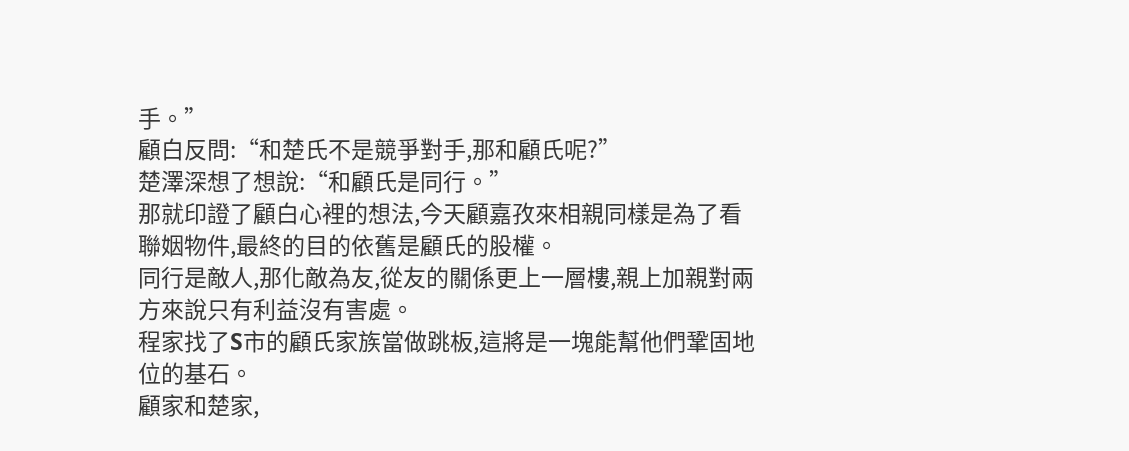手。”
顧白反問:“和楚氏不是競爭對手,那和顧氏呢?”
楚澤深想了想說:“和顧氏是同行。”
那就印證了顧白心裡的想法,今天顧嘉孜來相親同樣是為了看聯姻物件,最終的目的依舊是顧氏的股權。
同行是敵人,那化敵為友,從友的關係更上一層樓,親上加親對兩方來說只有利益沒有害處。
程家找了S市的顧氏家族當做跳板,這將是一塊能幫他們鞏固地位的基石。
顧家和楚家,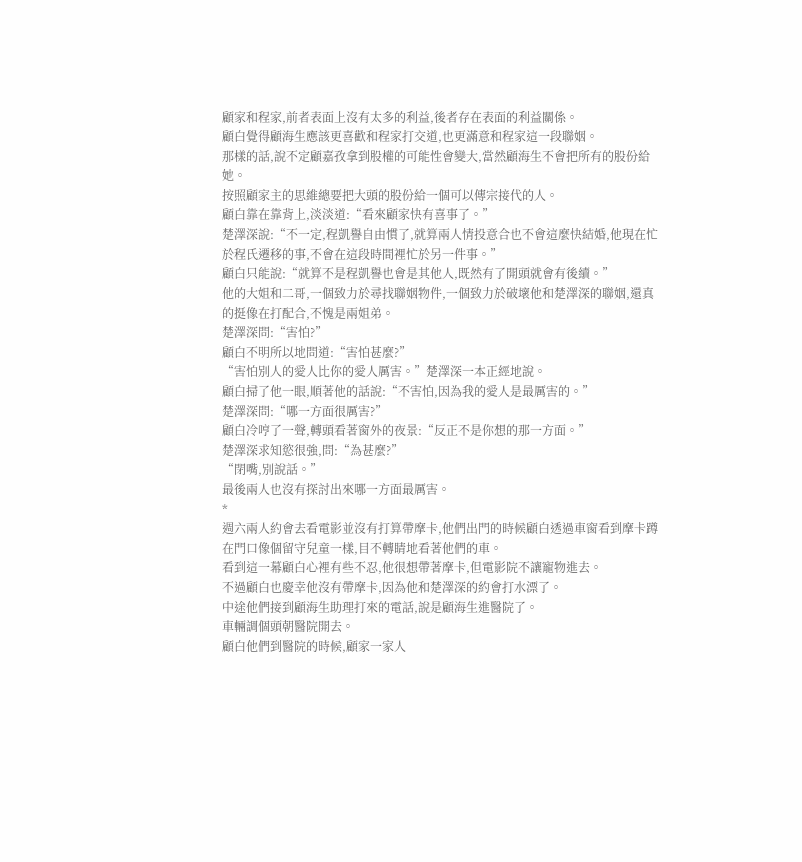顧家和程家,前者表面上沒有太多的利益,後者存在表面的利益關係。
顧白覺得顧海生應該更喜歡和程家打交道,也更滿意和程家這一段聯姻。
那樣的話,說不定顧嘉孜拿到股權的可能性會變大,當然顧海生不會把所有的股份給她。
按照顧家主的思維總要把大頭的股份給一個可以傳宗接代的人。
顧白靠在靠背上,淡淡道:“看來顧家快有喜事了。”
楚澤深說:“不一定,程凱譽自由慣了,就算兩人情投意合也不會這麼快結婚,他現在忙於程氏遷移的事,不會在這段時間裡忙於另一件事。”
顧白只能說:“就算不是程凱譽也會是其他人,既然有了開頭就會有後續。”
他的大姐和二哥,一個致力於尋找聯姻物件,一個致力於破壞他和楚澤深的聯姻,還真的挺像在打配合,不愧是兩姐弟。
楚澤深問:“害怕?”
顧白不明所以地問道:“害怕甚麼?”
“害怕別人的愛人比你的愛人厲害。”楚澤深一本正經地說。
顧白掃了他一眼,順著他的話說:“不害怕,因為我的愛人是最厲害的。”
楚澤深問:“哪一方面很厲害?”
顧白冷哼了一聲,轉頭看著窗外的夜景:“反正不是你想的那一方面。”
楚澤深求知慾很強,問:“為甚麼?”
“閉嘴,別說話。”
最後兩人也沒有探討出來哪一方面最厲害。
*
週六兩人約會去看電影並沒有打算帶摩卡,他們出門的時候顧白透過車窗看到摩卡蹲在門口像個留守兒童一樣,目不轉睛地看著他們的車。
看到這一幕顧白心裡有些不忍,他很想帶著摩卡,但電影院不讓寵物進去。
不過顧白也慶幸他沒有帶摩卡,因為他和楚澤深的約會打水漂了。
中途他們接到顧海生助理打來的電話,說是顧海生進醫院了。
車輛調個頭朝醫院開去。
顧白他們到醫院的時候,顧家一家人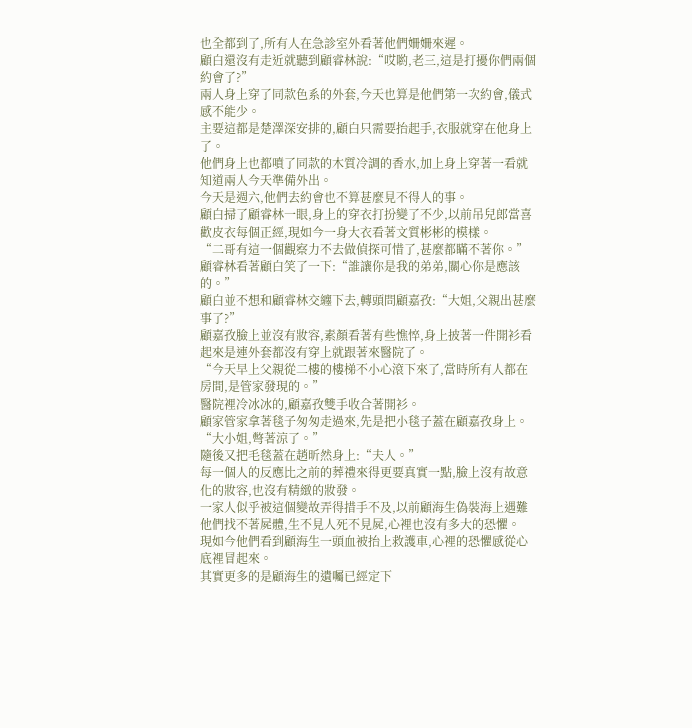也全都到了,所有人在急診室外看著他們姍姍來遲。
顧白還沒有走近就聽到顧睿林說:“哎喲,老三,這是打擾你們兩個約會了?”
兩人身上穿了同款色系的外套,今天也算是他們第一次約會,儀式感不能少。
主要這都是楚澤深安排的,顧白只需要抬起手,衣服就穿在他身上了。
他們身上也都噴了同款的木質冷調的香水,加上身上穿著一看就知道兩人今天準備外出。
今天是週六,他們去約會也不算甚麼見不得人的事。
顧白掃了顧睿林一眼,身上的穿衣打扮變了不少,以前吊兒郎當喜歡皮衣每個正經,現如今一身大衣看著文質彬彬的模樣。
“二哥有這一個觀察力不去做偵探可惜了,甚麼都瞞不著你。”
顧睿林看著顧白笑了一下:“誰讓你是我的弟弟,關心你是應該的。”
顧白並不想和顧睿林交纏下去,轉頭問顧嘉孜:“大姐,父親出甚麼事了?”
顧嘉孜臉上並沒有妝容,素顏看著有些憔悴,身上披著一件開衫看起來是連外套都沒有穿上就跟著來醫院了。
“今天早上父親從二樓的樓梯不小心滾下來了,當時所有人都在房間,是管家發現的。”
醫院裡冷冰冰的,顧嘉孜雙手收合著開衫。
顧家管家拿著毯子匆匆走過來,先是把小毯子蓋在顧嘉孜身上。
“大小姐,彆著涼了。”
隨後又把毛毯蓋在趙昕然身上:“夫人。”
每一個人的反應比之前的葬禮來得更要真實一點,臉上沒有故意化的妝容,也沒有精緻的妝發。
一家人似乎被這個變故弄得措手不及,以前顧海生偽裝海上遇難他們找不著屍體,生不見人死不見屍,心裡也沒有多大的恐懼。
現如今他們看到顧海生一頭血被抬上救護車,心裡的恐懼感從心底裡冒起來。
其實更多的是顧海生的遺囑已經定下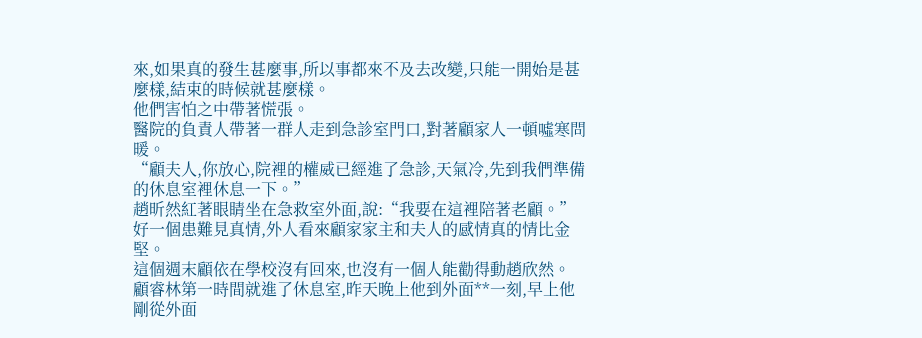來,如果真的發生甚麼事,所以事都來不及去改變,只能一開始是甚麼樣,結束的時候就甚麼樣。
他們害怕之中帶著慌張。
醫院的負責人帶著一群人走到急診室門口,對著顧家人一頓噓寒問暖。
“顧夫人,你放心,院裡的權威已經進了急診,天氣冷,先到我們準備的休息室裡休息一下。”
趙昕然紅著眼睛坐在急救室外面,說:“我要在這裡陪著老顧。”
好一個患難見真情,外人看來顧家家主和夫人的感情真的情比金堅。
這個週末顧依在學校沒有回來,也沒有一個人能勸得動趙欣然。
顧睿林第一時間就進了休息室,昨天晚上他到外面**一刻,早上他剛從外面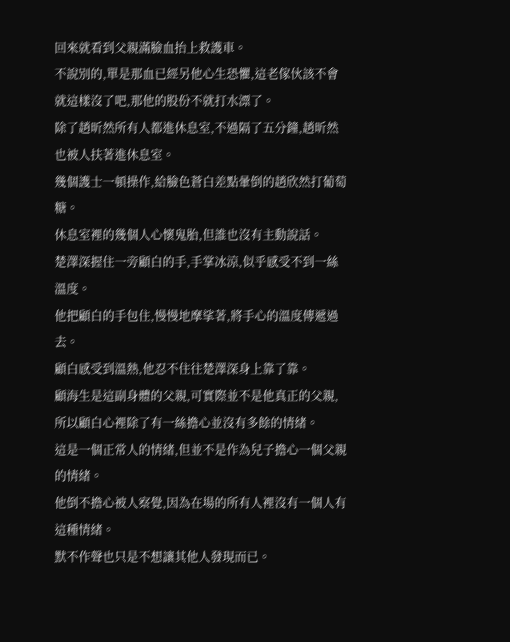回來就看到父親滿臉血抬上救護車。
不說別的,單是那血已經另他心生恐懼,這老傢伙該不會就這樣沒了吧,那他的股份不就打水漂了。
除了趙昕然所有人都進休息室,不過隔了五分鐘,趙昕然也被人扶著進休息室。
幾個護士一頓操作,給臉色蒼白差點暈倒的趙欣然打葡萄糖。
休息室裡的幾個人心懷鬼胎,但誰也沒有主動說話。
楚澤深握住一旁顧白的手,手掌冰涼,似乎感受不到一絲溫度。
他把顧白的手包住,慢慢地摩挲著,將手心的溫度傳遞過去。
顧白感受到溫熱,他忍不住往楚澤深身上靠了靠。
顧海生是這副身體的父親,可實際並不是他真正的父親,所以顧白心裡除了有一絲擔心並沒有多餘的情緒。
這是一個正常人的情緒,但並不是作為兒子擔心一個父親的情緒。
他倒不擔心被人察覺,因為在場的所有人裡沒有一個人有這種情緒。
默不作聲也只是不想讓其他人發現而已。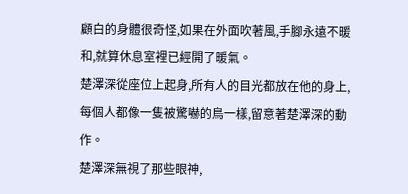顧白的身體很奇怪,如果在外面吹著風,手腳永遠不暖和,就算休息室裡已經開了暖氣。
楚澤深從座位上起身,所有人的目光都放在他的身上,每個人都像一隻被驚嚇的鳥一樣,留意著楚澤深的動作。
楚澤深無視了那些眼神,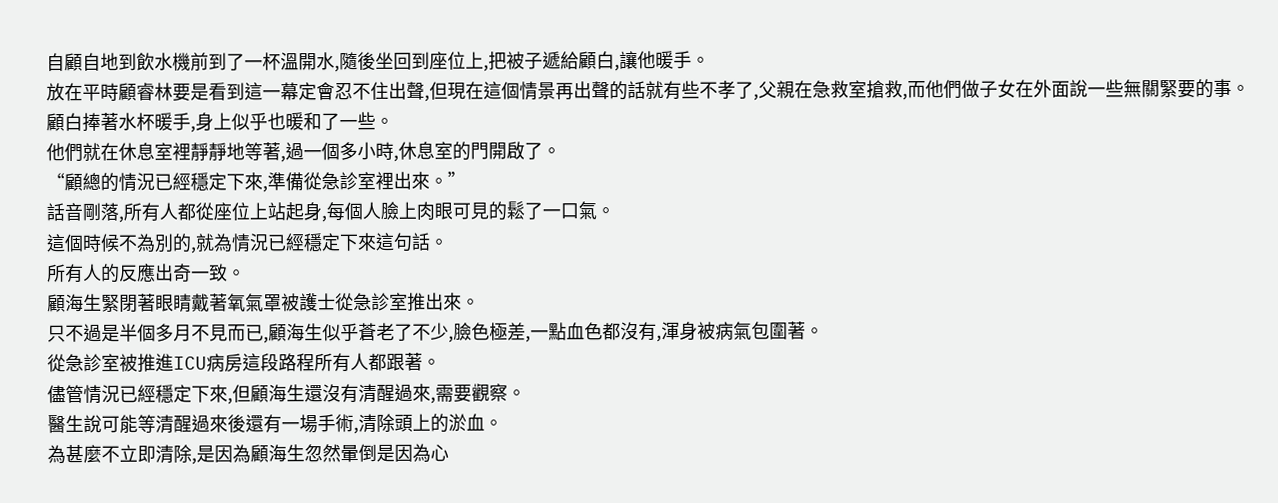自顧自地到飲水機前到了一杯溫開水,隨後坐回到座位上,把被子遞給顧白,讓他暖手。
放在平時顧睿林要是看到這一幕定會忍不住出聲,但現在這個情景再出聲的話就有些不孝了,父親在急救室搶救,而他們做子女在外面說一些無關緊要的事。
顧白捧著水杯暖手,身上似乎也暖和了一些。
他們就在休息室裡靜靜地等著,過一個多小時,休息室的門開啟了。
“顧總的情況已經穩定下來,準備從急診室裡出來。”
話音剛落,所有人都從座位上站起身,每個人臉上肉眼可見的鬆了一口氣。
這個時候不為別的,就為情況已經穩定下來這句話。
所有人的反應出奇一致。
顧海生緊閉著眼睛戴著氧氣罩被護士從急診室推出來。
只不過是半個多月不見而已,顧海生似乎蒼老了不少,臉色極差,一點血色都沒有,渾身被病氣包圍著。
從急診室被推進ICU病房這段路程所有人都跟著。
儘管情況已經穩定下來,但顧海生還沒有清醒過來,需要觀察。
醫生說可能等清醒過來後還有一場手術,清除頭上的淤血。
為甚麼不立即清除,是因為顧海生忽然暈倒是因為心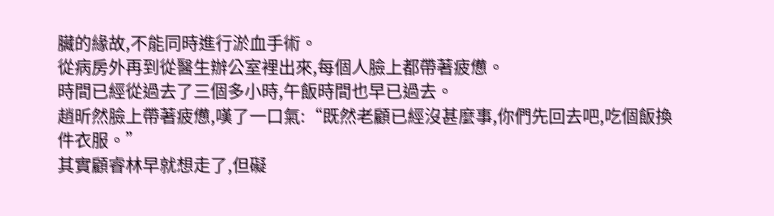臟的緣故,不能同時進行淤血手術。
從病房外再到從醫生辦公室裡出來,每個人臉上都帶著疲憊。
時間已經從過去了三個多小時,午飯時間也早已過去。
趙昕然臉上帶著疲憊,嘆了一口氣:“既然老顧已經沒甚麼事,你們先回去吧,吃個飯換件衣服。”
其實顧睿林早就想走了,但礙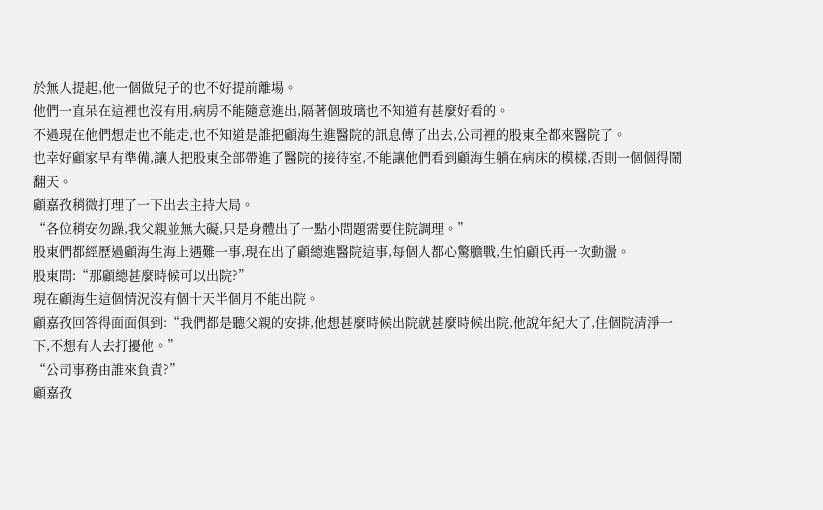於無人提起,他一個做兒子的也不好提前離場。
他們一直呆在這裡也沒有用,病房不能隨意進出,隔著個玻璃也不知道有甚麼好看的。
不過現在他們想走也不能走,也不知道是誰把顧海生進醫院的訊息傳了出去,公司裡的股東全都來醫院了。
也幸好顧家早有準備,讓人把股東全部帶進了醫院的接待室,不能讓他們看到顧海生躺在病床的模樣,否則一個個得鬧翻天。
顧嘉孜稍微打理了一下出去主持大局。
“各位稍安勿躁,我父親並無大礙,只是身體出了一點小問題需要住院調理。”
股東們都經歷過顧海生海上遇難一事,現在出了顧總進醫院這事,每個人都心驚膽戰,生怕顧氏再一次動盪。
股東問:“那顧總甚麼時候可以出院?”
現在顧海生這個情況沒有個十天半個月不能出院。
顧嘉孜回答得面面俱到:“我們都是聽父親的安排,他想甚麼時候出院就甚麼時候出院,他說年紀大了,住個院清淨一下,不想有人去打擾他。”
“公司事務由誰來負責?”
顧嘉孜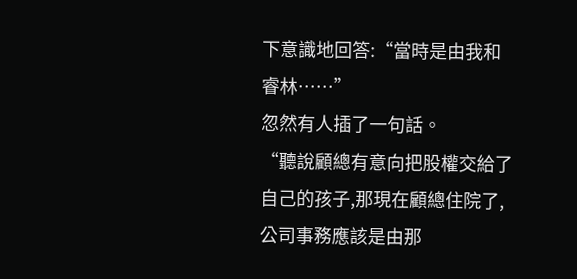下意識地回答:“當時是由我和睿林……”
忽然有人插了一句話。
“聽說顧總有意向把股權交給了自己的孩子,那現在顧總住院了,公司事務應該是由那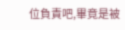位負責吧,畢竟是被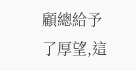顧總給予了厚望,這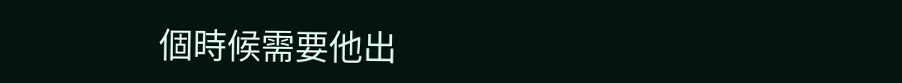個時候需要他出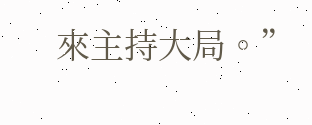來主持大局。”